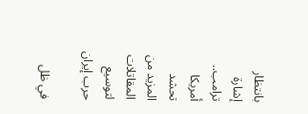بانتظار إشارة ترامب.. أمريكا تحشد المزيد من المقاتلات لتوسيع حرب إيران

في ظل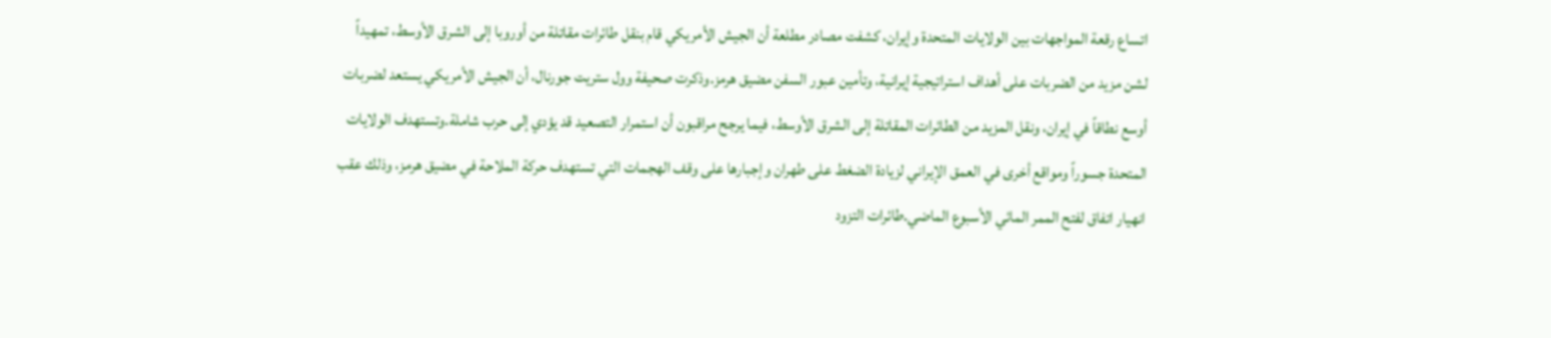اتساع رقعة المواجهات بين الولايات المتحدة وإيران، كشفت مصادر مطلعة أن الجيش الأمريكي قام بنقل طائرات مقاتلة من أوروبا إلى الشرق الأوسط، تمهيداً لشن مزيد من الضربات على أهداف استراتيجية إيرانية، وتأمين عبور السفن مضيق هرمز.وذكرت صحيفة وول ستريت جورنال، أن الجيش الأمريكي يستعد لضربات أوسع نطاقاً في إيران، ونقل المزيد من الطائرات المقاتلة إلى الشرق الأوسط، فيما يرجح مراقبون أن استمرار التصعيد قد يؤدي إلى حرب شاملة.وتستهدف الولايات المتحدة جسوراً ومواقع أخرى في العمق الإيراني لزيادة الضغط على طهران وإجبارها على وقف الهجمات التي تستهدف حركة الملاحة في مضيق هرمز، وذلك عقب انهيار اتفاق لفتح الممر المائي الأسبوع الماضي.طائرات التزود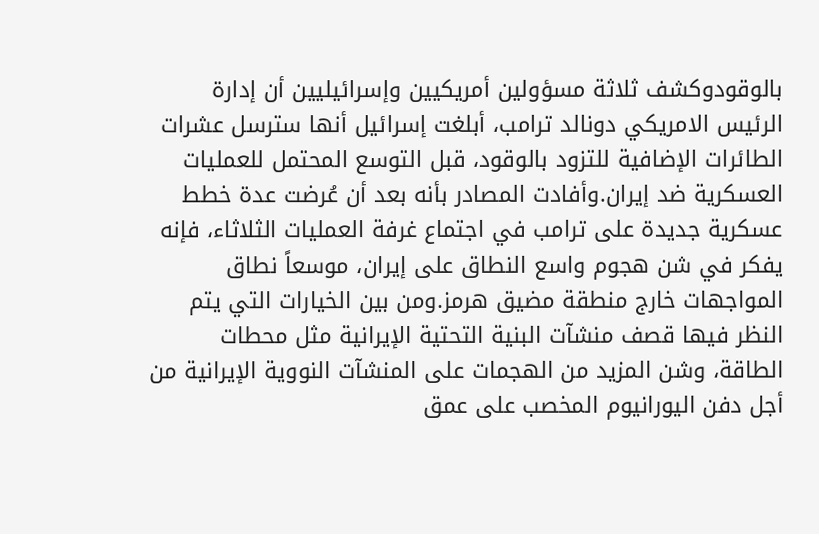بالوقودوكشف ثلاثة مسؤولين أمريكيين وإسرائيليين أن إدارة الرئيس الامريكي دونالد ترامب، أبلغت إسرائيل أنها سترسل عشرات الطائرات الإضافية للتزود بالوقود، قبل التوسع المحتمل للعمليات العسكرية ضد إيران.وأفادت المصادر بأنه بعد أن عُرضت عدة خطط عسكرية جديدة على ترامب في اجتماع غرفة العمليات الثلاثاء، فإنه يفكر في شن هجوم واسع النطاق على إيران، موسعاً نطاق المواجهات خارج منطقة مضيق هرمز.ومن بين الخيارات التي يتم النظر فيها قصف منشآت البنية التحتية الإيرانية مثل محطات الطاقة، وشن المزيد من الهجمات على المنشآت النووية الإيرانية من أجل دفن اليورانيوم المخصب على عمق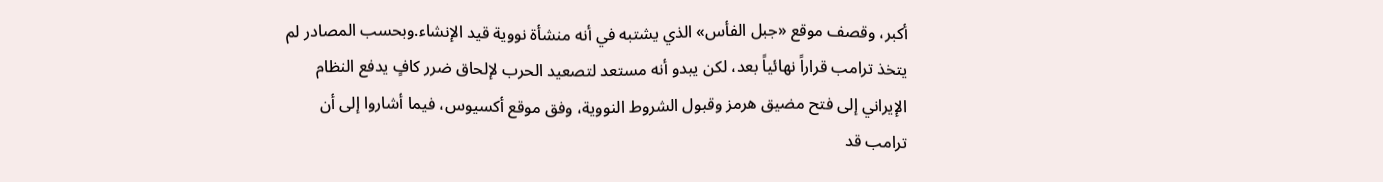أكبر، وقصف موقع «جبل الفأس» الذي يشتبه في أنه منشأة نووية قيد الإنشاء.وبحسب المصادر لم يتخذ ترامب قراراً نهائياً بعد، لكن يبدو أنه مستعد لتصعيد الحرب لإلحاق ضرر كافٍ يدفع النظام الإيراني إلى فتح مضيق هرمز وقبول الشروط النووية، وفق موقع أكسيوس، فيما أشاروا إلى أن ترامب قد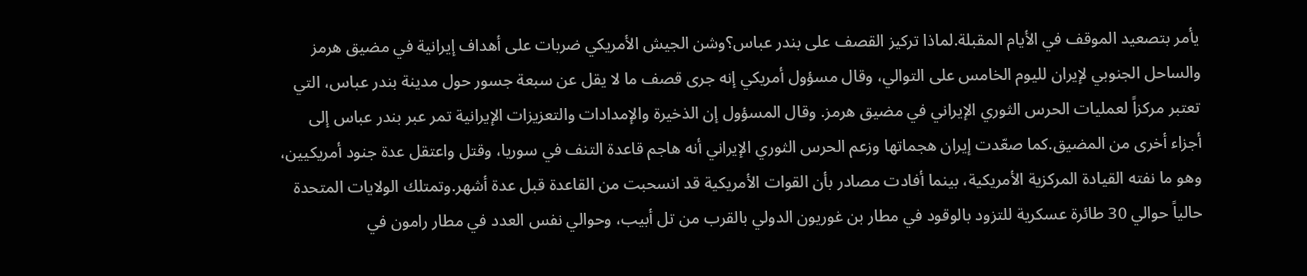يأمر بتصعيد الموقف في الأيام المقبلة.لماذا تركيز القصف على بندر عباس؟وشن الجيش الأمريكي ضربات على أهداف إيرانية في مضيق هرمز والساحل الجنوبي لإيران لليوم الخامس على التوالي، وقال مسؤول أمريكي إنه جرى قصف ما لا يقل عن سبعة جسور حول مدينة بندر عباس، التي تعتبر مركزاً لعمليات الحرس الثوري الإيراني في مضيق هرمز. وقال المسؤول إن الذخيرة والإمدادات والتعزيزات الإيرانية تمر عبر بندر عباس إلى أجزاء أخرى من المضيق.كما صعّدت إيران هجماتها وزعم الحرس الثوري الإيراني أنه هاجم قاعدة التنف في سوريا، وقتل واعتقل عدة جنود أمريكيين، وهو ما نفته القيادة المركزية الأمريكية، بينما أفادت مصادر بأن القوات الأمريكية قد انسحبت من القاعدة قبل عدة أشهر.وتمتلك الولايات المتحدة حالياً حوالي 30 طائرة عسكرية للتزود بالوقود في مطار بن غوريون الدولي بالقرب من تل أبيب، وحوالي نفس العدد في مطار رامون في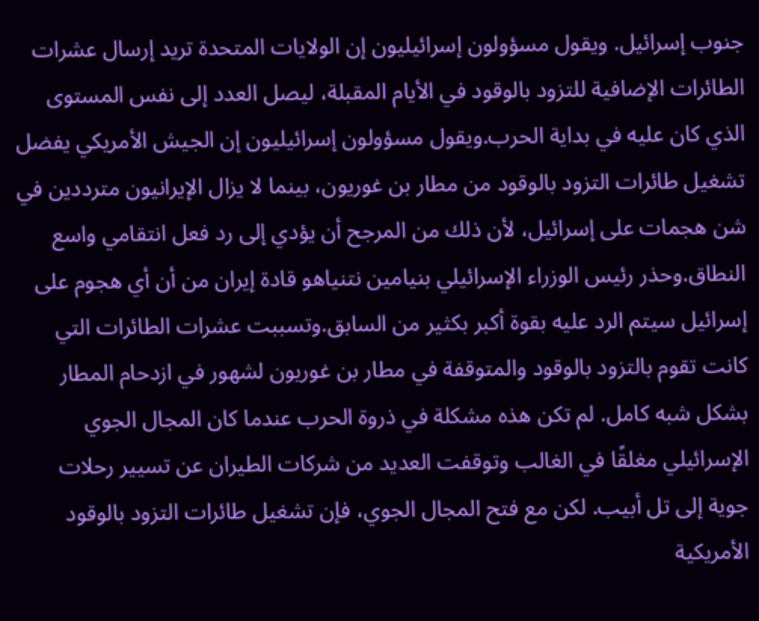جنوب إسرائيل. ويقول مسؤولون إسرائيليون إن الولايات المتحدة تريد إرسال عشرات الطائرات الإضافية للتزود بالوقود في الأيام المقبلة، ليصل العدد إلى نفس المستوى الذي كان عليه في بداية الحرب.ويقول مسؤولون إسرائيليون إن الجيش الأمريكي يفضل تشغيل طائرات التزود بالوقود من مطار بن غوريون، بينما لا يزال الإيرانيون مترددين في شن هجمات على إسرائيل، لأن ذلك من المرجح أن يؤدي إلى رد فعل انتقامي واسع النطاق.وحذر رئيس الوزراء الإسرائيلي بنيامين نتنياهو قادة إيران من أن أي هجوم على إسرائيل سيتم الرد عليه بقوة أكبر بكثير من السابق.وتسببت عشرات الطائرات التي كانت تقوم بالتزود بالوقود والمتوقفة في مطار بن غوريون لشهور في ازدحام المطار بشكل شبه كامل. لم تكن هذه مشكلة في ذروة الحرب عندما كان المجال الجوي الإسرائيلي مغلقًا في الغالب وتوقفت العديد من شركات الطيران عن تسيير رحلات جوية إلى تل أبيب. لكن مع فتح المجال الجوي، فإن تشغيل طائرات التزود بالوقود الأمريكية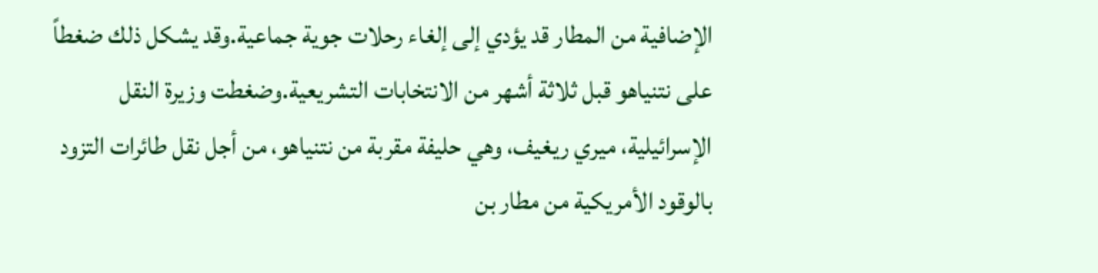الإضافية من المطار قد يؤدي إلى إلغاء رحلات جوية جماعية.وقد يشكل ذلك ضغطاً على نتنياهو قبل ثلاثة أشهر من الانتخابات التشريعية.وضغطت وزيرة النقل الإسرائيلية، ميري ريغيف، وهي حليفة مقربة من نتنياهو، من أجل نقل طائرات التزود بالوقود الأمريكية من مطار بن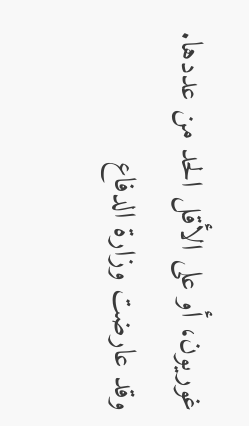غوريون، أو على الأقل الحد من عددها. وقد عارضت وزارة الدفاع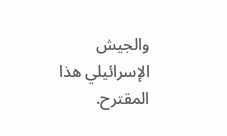والجيش الإسرائيلي هذا المقترح.